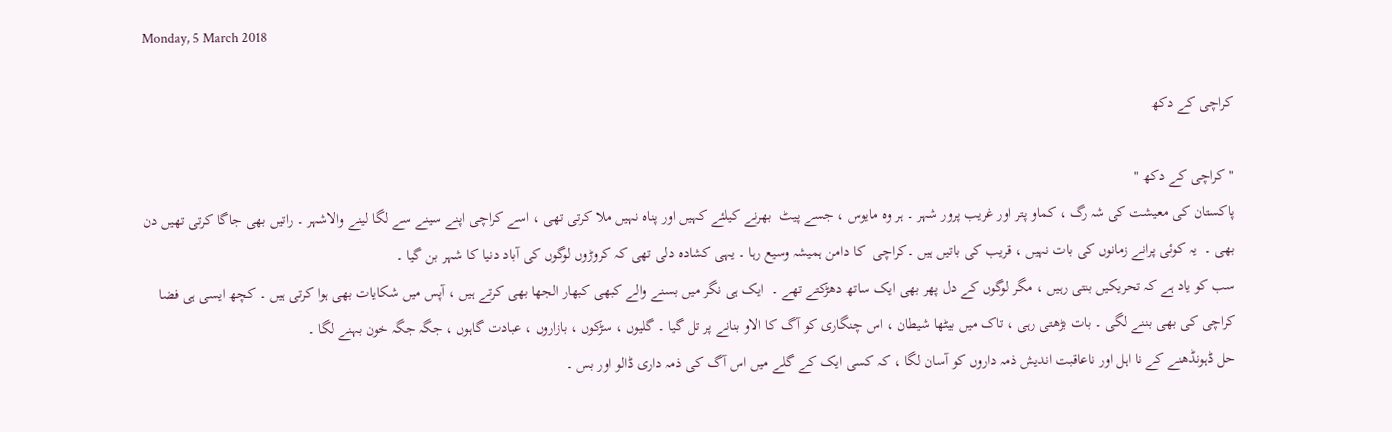Monday, 5 March 2018

کراچی کے دکھ

" کراچی کے دکھ "
پاکستان کی معیشت کی شہ رگ ، کماو پتر اور غریب پرور شہر ۔ ہر وہ مایوس ، جسے پیٹ  بھرنے کیلئے کہیں اور پناہ نہیں ملا کرتی تھی ، اسے کراچی اپنے سینے سے لگا لینے والاشہر ۔ راتیں بھی جاگا کرتی تھیں دن بھی ۔  یہ کوئی پرانے زمانوں کی بات نہیں ، قریب کی باتیں ہیں ۔کراچی  کا دامن ہمیشہ وسیع رہا ۔ یہی کشادہ دلی تھی کہ کروڑوں لوگوں کی آباد دنیا کا شہر بن گیا ۔
سب کو یاد ہے کہ تحریکیں بنتی رہیں ، مگر لوگوں کے دل پھر بھی ایک ساتھ دھڑکتے تھے ۔  ایک ہی نگر میں بسنے والے کبھی کبھار الجھا بھی کرتے ہیں ، آپس میں شکایات بھی ہوا کرتی ہیں ۔ کچھ ایسی ہی فضا کراچی کی بھی بننے لگی ۔ بات بڑھتی رہی ، تاک میں بیٹھا شیطان ، اس چنگاری کو آگ کا الاو بنانے پر تل گیا ۔ گلیوں ، سڑکوں ، بازاروں ، عبادت گاہوں ، جگہ جگہ خون بہنے لگا ۔
حل ڈہونڈھنے کے نا اہل اور ناعاقبت اندیش ذمہ داروں کو آسان لگا ، کہ کسی ایک کے گلے میں اس آگ کی ذمہ داری ڈالو اور بس ۔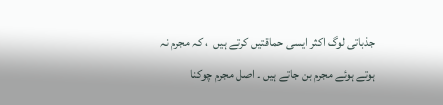جذباتی لوگ اکثر ایسی حماقتیں کرتے ہیں  ، کہ مجرم نہ ہوتے ہوئے مجرم بن جاتے ہیں ۔ اصل مجرم چوکنا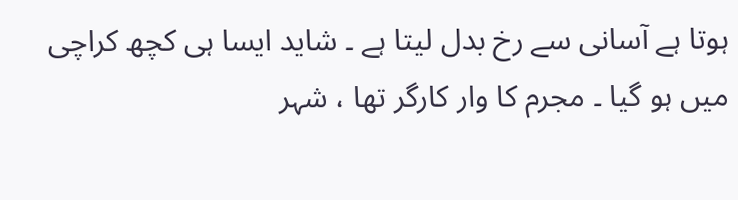ہوتا ہے آسانی سے رخ بدل لیتا ہے ۔ شاید ایسا ہی کچھ کراچی میں ہو گیا ۔ مجرم کا وار کارگر تھا ، شہر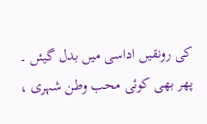کی رونقیں اداسی میں بدل گیئں ۔ پھر بھی کوئی محب وطن شہری ،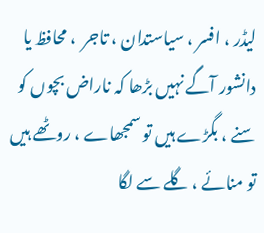لیڈر ، افسر ، سیاستدان ، تاجر  ، محافظ یا دانشور آگے نہیں بڑھا کہ ناراض بچوں کو سنے ، بگڑے ہیں تو سمجھاے ، روٹھے ہیں تو منائے ، گلے سے لگا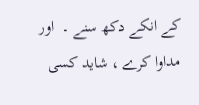کے انکے دکھ سنے ۔  اور مداوا کرے ، شاید کسی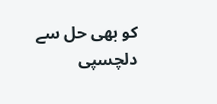کو بھی حل سے دلچسپی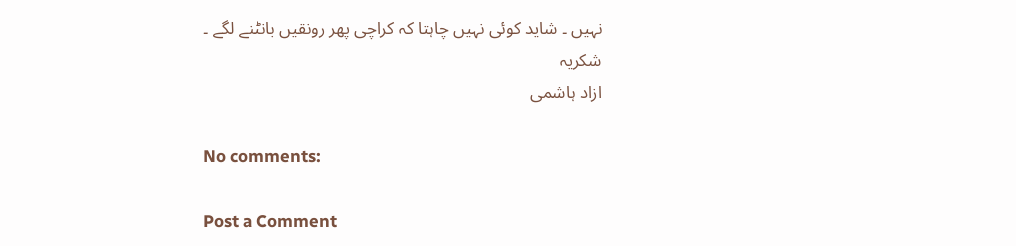نہیں ۔ شاید کوئی نہیں چاہتا کہ کراچی پھر رونقیں بانٹنے لگے ۔
شکریہ
ازاد ہاشمی

No comments:

Post a Comment